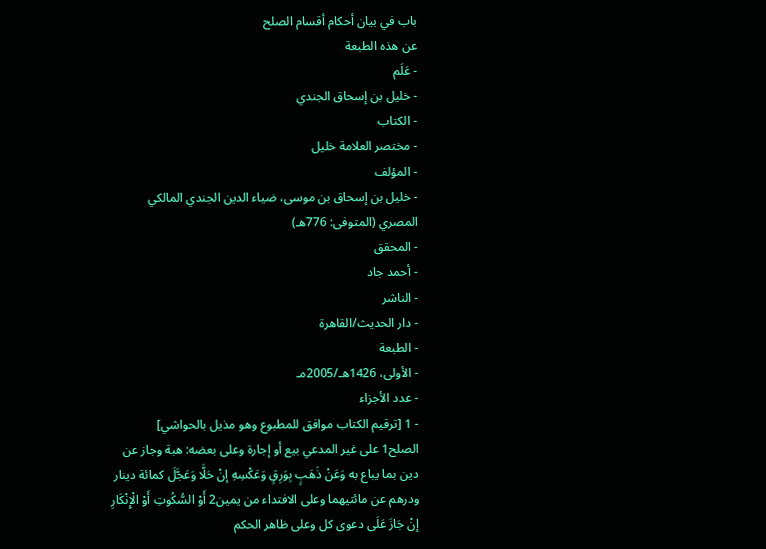باب في بيان أحكام أقسام الصلح
عن هذه الطبعة
- عَلَم
- خليل بن إسحاق الجندي
- الكتاب
- مختصر العلامة خليل
- المؤلف
- خليل بن إسحاق بن موسى، ضياء الدين الجندي المالكي المصري (المتوفى: 776هـ)
- المحقق
- أحمد جاد
- الناشر
- دار الحديث/القاهرة
- الطبعة
- الأولى، 1426هـ/2005مـ
- عدد الأجزاء
- 1 [ترقيم الكتاب موافق للمطبوع وهو مذيل بالحواشي]
الصلح1 على غير المدعي بيع أو إجارة وعلى بعضه: هبة وجاز عن دين بما يباع به وَعَنْ ذَهَبٍ بِوَرِقٍ وَعَكْسِهِ إنْ حَلَّا وَعَجَّلَ كمائة دينار ودرهم عن مائتيهما وعلى الافتداء من يمين2 أَوْ السُّكُوتِ أَوْ الْإِنْكَارِ إنْ جَازَ عَلَى دعوى كل وعلى ظاهر الحكم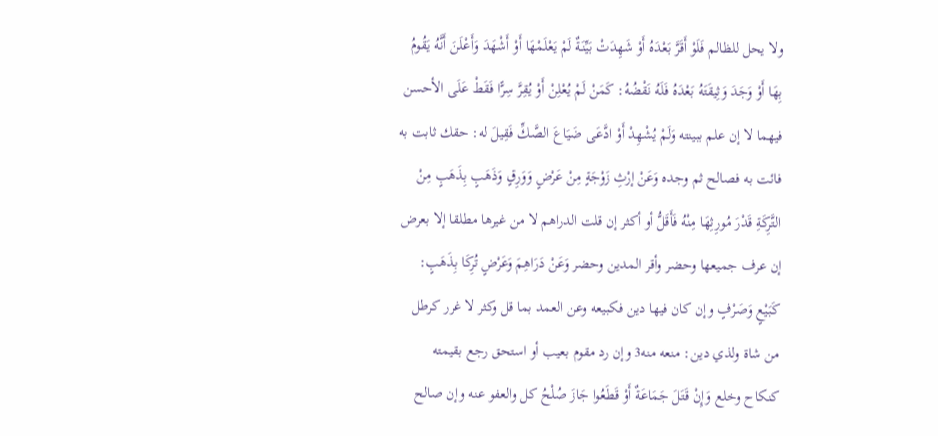ولا يحل للظالم فَلَوْ أَقَرَّ بَعْدَهُ أَوْ شَهِدَتْ بَيِّنَةٌ لَمْ يَعْلَمْهَا أَوْ أَشْهَدَ وَأَعْلَنَ أَنَّهُ يَقُومُ بِهَا أَوْ وَجَدَ وَثِيقَتَهُ بَعْدَهُ فَلَهُ نَقْضُهُ: كَمَنْ لَمْ يُعْلِنْ أَوْ يُقِرَّ سِرًّا فَقَطْ عَلَى الأحسن فيهما لا إن علم ببينته وَلَمْ يُشْهِدْ أَوْ ادَّعَى ضَيَاعَ الصَّكِّ فَقِيلَ له: حقك ثابت به فائت به فصالح ثم وجده وَعَنْ إرْثِ زَوْجَةٍ مِنْ عَرْضٍ وَوَرِقٍ وَذَهَبٍ بِذَهَبٍ مِنْ التَّرِكَةِ قَدْرَ مُورِثِهَا مِنْهُ فَأَقَلُّ أو أكثر إن قلت الدراهم لا من غيرها مطلقا إلا بعرض إن عرف جميعها وحضر وأقر المدين وحضر وَعَنْ دَرَاهِمَ وَعَرْضٍ تُرِكَا بِذَهَبٍ: كَبَيْعٍ وَصَرْفٍ وإن كان فيها دين فكبيعه وعن العمد بما قل وكثر لا غرر كرطل من شاة ولذي دين: منعه منه3 وإن رد مقوم بعيب أو استحق رجع بقيمته كنكاح وخلع وَإِنْ قَتَلَ جَمَاعَةٌ أَوْ قَطَعُوا جَازَ صُلْحُ كل والعفو عنه وإن صالح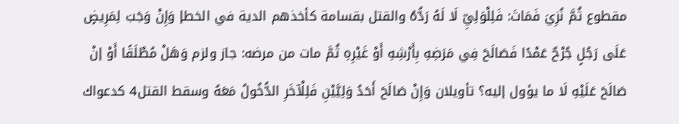مقطوع ثُمَّ نُزِيَ فَمَاتَ: فَلِلْوَلِيِّ لَا لَهُ رَدُّهُ والقتل بقسامة كأخذهم الدية في الخطإ وَإِنْ وَجَبَ لِمَرِيضٍ عَلَى رَجُلٍ جُرْحٌ عَمْدًا فَصَالَحَ فِي مَرَضِهِ بِأَرْشِهِ أَوْ غَيْرِهِ ثُمَّ مات من مرضه: جاز ولزم وَهَلْ مُطْلَقًا أَوْ إنْ صَالَحَ عَلَيْهِ لَا ما يؤول إليه؟ تأويلان وَإِنْ صَالَحَ أَحَدُ وَلِيَّيْنِ فَلِلْآخَرِ الدُّخُولُ مَعَهُ وسقط القتل4 كدعواك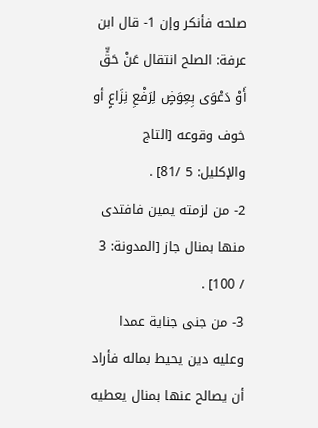صلحه فأنكر وإن 1- قال ابن عرفة: الصلح انتقال عَنْ حَقٍّ أَوْ دَعْوَى بِعِوَضٍ لِرَفْعِ نِزَاعٍ أو خوف وقوعه [التاج والإكليل: 5 /81] .
2- من لزمته يمين فافتدى منها بمنال جاز [المدونة: 3 / 100] .
3- من جنى جناية عمدا وعليه دين يحيط بماله فأراد أن يصالح عنها بمنال يعطيه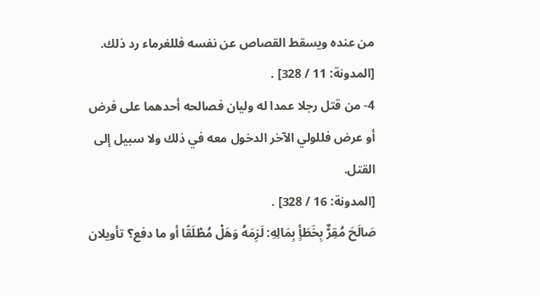من عنده ويسقط القصاص عن نفسه فللغرماء رد ذلك.
[المدونة: 11 / 328] .
4- من قتل رجلا عمدا له وليان فصالحه أحدهما على فرض أو عرض فللولي الآخر الدخول معه في ذلك ولا سبيل إلى القتل.
[المدونة: 16 / 328] .
صَالَحَ مُقِرٌّ بِخَطَأٍ بِمَالِهِ: لَزِمَهُ وَهَلْ مُطْلَقًا أو ما دفع؟ تأويلان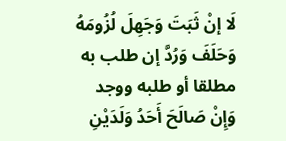لَا إنْ ثَبَتَ وَجَهِلَ لُزُومَهُ وَحَلَفَ وَرُدَّ إن طلب به مطلقا أو طلبه ووجد وَإِنْ صَالَحَ أَحَدُ وَلَدَيْنِ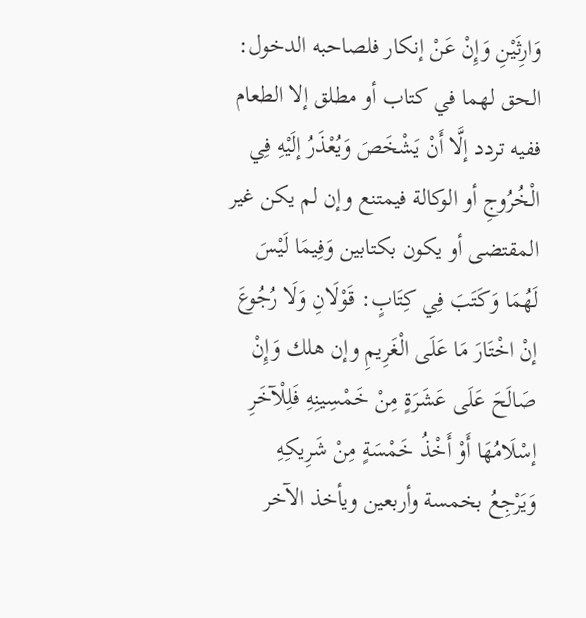وَارِثَيْنِ وَإِنْ عَنْ إنكار فلصاحبه الدخول: الحق لهما في كتاب أو مطلق إلا الطعام ففيه تردد إلَّا أَنْ يَشْخَصَ وَيُعْذَرُ إلَيْهِ فِي الْخُرُوجِ أو الوكالة فيمتنع وإن لم يكن غير المقتضى أو يكون بكتابين وَفِيمَا لَيْسَ لَهُمَا وَكَتَبَ فِي كِتَابٍ: قَوْلَانِ وَلَا رُجُوعَ إنْ اخْتَارَ مَا عَلَى الْغَرِيمِ وإن هلك وَإِنْ صَالَحَ عَلَى عَشَرَةٍ مِنْ خَمْسِينِهِ فَلِلْآخَرِ إسْلَامُهَا أَوْ أَخْذُ خَمْسَةٍ مِنْ شَرِيكِهِ وَيَرْجِعُ بخمسة وأربعين ويأخذ الآخر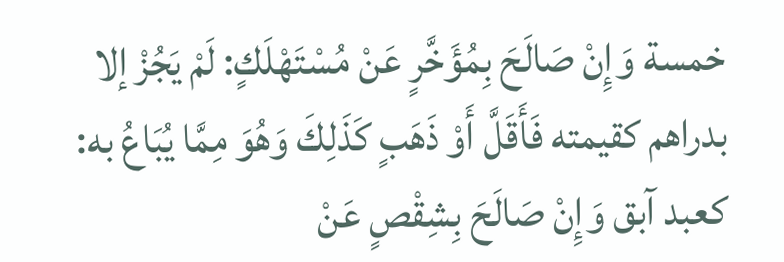خمسة وَإِنْ صَالَحَ بِمُؤَخَّرٍ عَنْ مُسْتَهْلَكٍ: لَمْ يَجُزْ إلا بدراهم كقيمته فَأَقَلَّ أَوْ ذَهَبٍ كَذَلِكَ وَهُوَ مِمَّا يُبَاعُ به: كعبد آبق وَإِنْ صَالَحَ بِشِقْصٍ عَنْ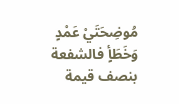مُوضِحَتَيْ عَمْدٍ وَخَطَأٍ فالشفعة بنصف قيمة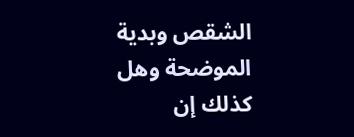الشقص وبدية الموضحة وهل كذلك إن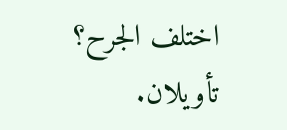اختلف الجرح؟ تأويلان.